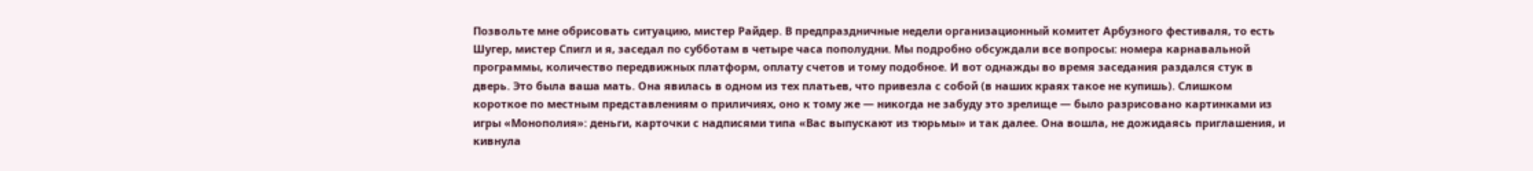Позвольте мне обрисовать ситуацию, мистер Райдер. В предпраздничные недели организационный комитет Арбузного фестиваля, то есть Шугер, мистер Спигл и я, заседал по субботам в четыре часа пополудни. Мы подробно обсуждали все вопросы: номера карнавальной программы, количество передвижных платформ, оплату счетов и тому подобное. И вот однажды во время заседания раздался стук в дверь. Это была ваша мать. Она явилась в одном из тех платьев, что привезла с собой (в наших краях такое не купишь). Слишком короткое по местным представлениям о приличиях, оно к тому же — никогда не забуду это зрелище — было разрисовано картинками из игры «Монополия»: деньги, карточки с надписями типа «Вас выпускают из тюрьмы» и так далее. Она вошла, не дожидаясь приглашения, и кивнула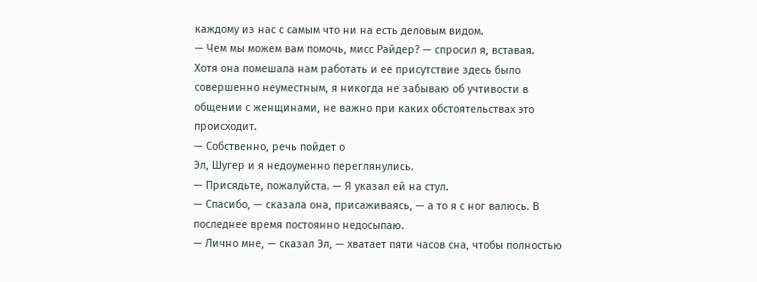каждому из нас с самым что ни на есть деловым видом.
— Чем мы можем вам помочь, мисс Райдер? — спросил я, вставая.
Хотя она помешала нам работать и ее присутствие здесь было совершенно неуместным, я никогда не забываю об учтивости в общении с женщинами, не важно при каких обстоятельствах это происходит.
— Собственно, речь пойдет о
Эл, Шугер и я недоуменно переглянулись.
— Присядьте, пожалуйста. — Я указал ей на стул.
— Спасибо, — сказала она, присаживаясь, — а то я с ног валюсь. В последнее время постоянно недосыпаю.
— Лично мне, — сказал Эл, — хватает пяти часов сна, чтобы полностью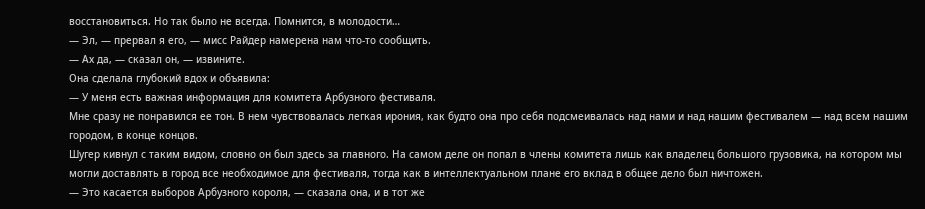восстановиться. Но так было не всегда. Помнится, в молодости…
— Эл, — прервал я его, — мисс Райдер намерена нам что-то сообщить.
— Ах да, — сказал он, — извините.
Она сделала глубокий вдох и объявила:
— У меня есть важная информация для комитета Арбузного фестиваля.
Мне сразу не понравился ее тон. В нем чувствовалась легкая ирония, как будто она про себя подсмеивалась над нами и над нашим фестивалем — над всем нашим городом, в конце концов.
Шугер кивнул с таким видом, словно он был здесь за главного. На самом деле он попал в члены комитета лишь как владелец большого грузовика, на котором мы могли доставлять в город все необходимое для фестиваля, тогда как в интеллектуальном плане его вклад в общее дело был ничтожен.
— Это касается выборов Арбузного короля, — сказала она, и в тот же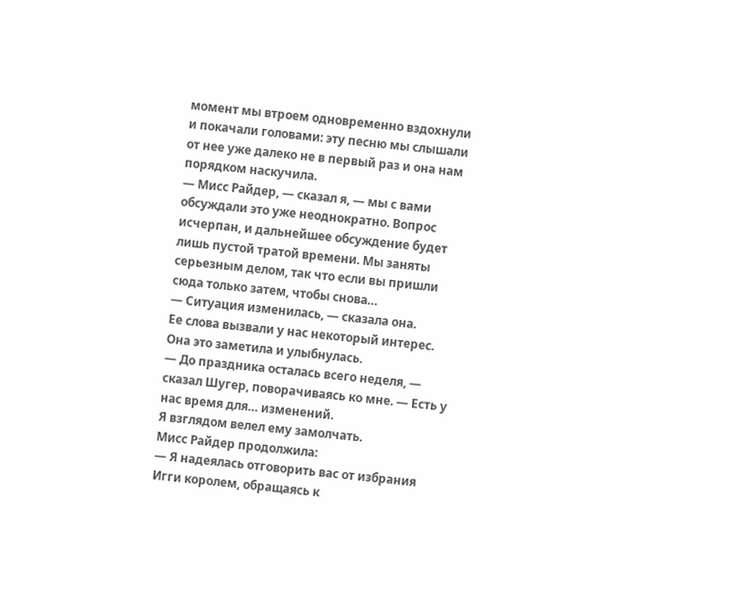момент мы втроем одновременно вздохнули и покачали головами: эту песню мы слышали от нее уже далеко не в первый раз и она нам порядком наскучила.
— Мисс Райдер, — сказал я, — мы с вами обсуждали это уже неоднократно. Вопрос исчерпан, и дальнейшее обсуждение будет лишь пустой тратой времени. Мы заняты серьезным делом, так что если вы пришли сюда только затем, чтобы снова…
— Ситуация изменилась, — сказала она.
Ее слова вызвали у нас некоторый интерес. Она это заметила и улыбнулась.
— До праздника осталась всего неделя, — сказал Шугер, поворачиваясь ко мне. — Есть у нас время для… изменений.
Я взглядом велел ему замолчать.
Мисс Райдер продолжила:
— Я надеялась отговорить вас от избрания Игги королем, обращаясь к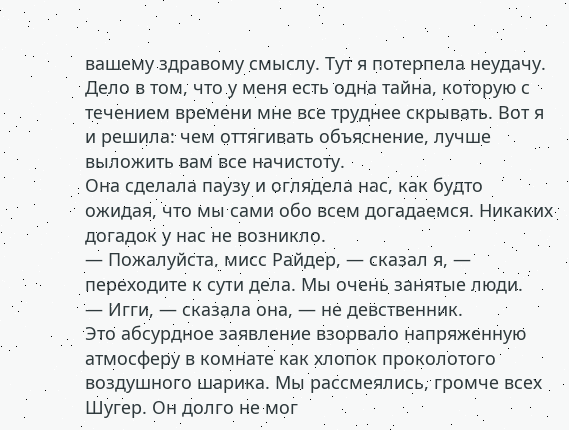вашему здравому смыслу. Тут я потерпела неудачу. Дело в том, что у меня есть одна тайна, которую с течением времени мне все труднее скрывать. Вот я и решила: чем оттягивать объяснение, лучше выложить вам все начистоту.
Она сделала паузу и оглядела нас, как будто ожидая, что мы сами обо всем догадаемся. Никаких догадок у нас не возникло.
— Пожалуйста, мисс Райдер, — сказал я, — переходите к сути дела. Мы очень занятые люди.
— Игги, — сказала она, — не девственник.
Это абсурдное заявление взорвало напряженную атмосферу в комнате как хлопок проколотого воздушного шарика. Мы рассмеялись, громче всех Шугер. Он долго не мог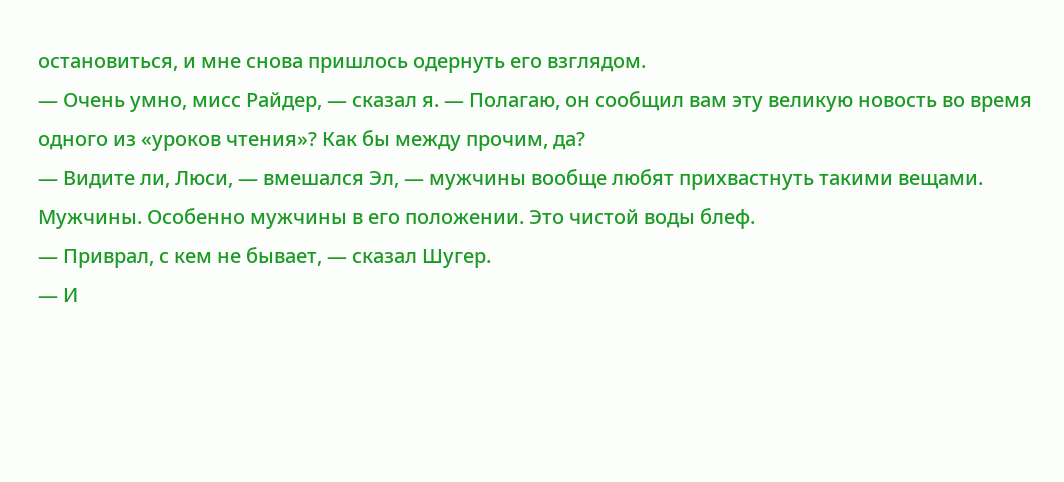остановиться, и мне снова пришлось одернуть его взглядом.
— Очень умно, мисс Райдер, — сказал я. — Полагаю, он сообщил вам эту великую новость во время одного из «уроков чтения»? Как бы между прочим, да?
— Видите ли, Люси, — вмешался Эл, — мужчины вообще любят прихвастнуть такими вещами. Мужчины. Особенно мужчины в его положении. Это чистой воды блеф.
— Приврал, с кем не бывает, — сказал Шугер.
— И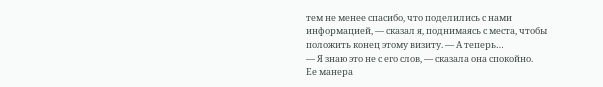тем не менее спасибо, что поделились с нами информацией, — сказал я, поднимаясь с места, чтобы положить конец этому визиту. — А теперь…
— Я знаю это не с его слов, — сказала она спокойно.
Ее манера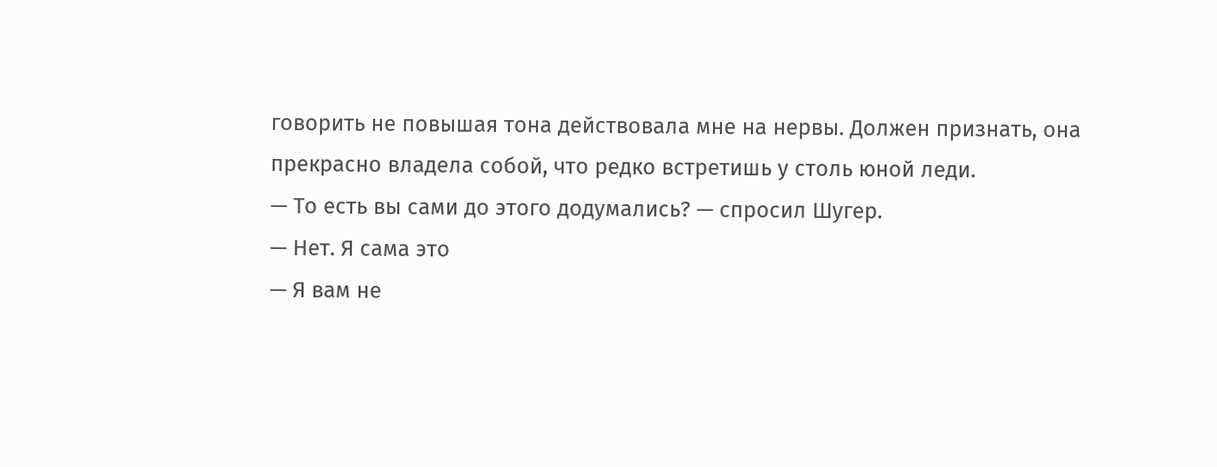говорить не повышая тона действовала мне на нервы. Должен признать, она прекрасно владела собой, что редко встретишь у столь юной леди.
— То есть вы сами до этого додумались? — спросил Шугер.
— Нет. Я сама это
— Я вам не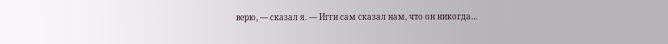верю, — сказал я. — Игги сам сказал нам, что он никогда…